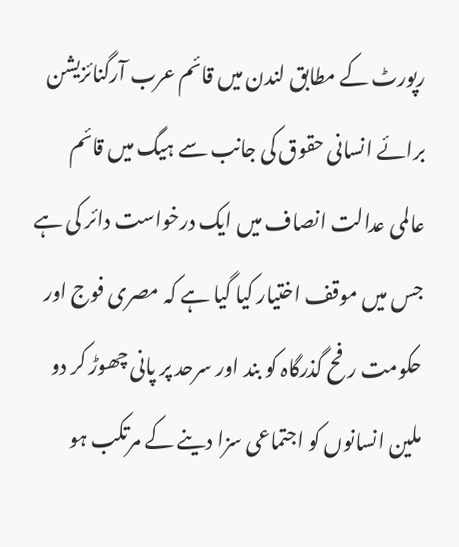رپورٹ کے مطابق لندن میں قائم عرب آرگنائزیشن برائے انسانی حقوق کی جانب سے ہیگ میں قائم عالمی عدالت انصاف میں ایک درخواست دائر کی ہے جس میں موقف اختیار کیا گیا ہے کہ مصری فوج اور حکومت رفح گذرگاہ کو بند اور سرحد پر پانی چھوڑ کر دو ملین انسانوں کو اجتماعی سزا دینے کے مرتکب ہو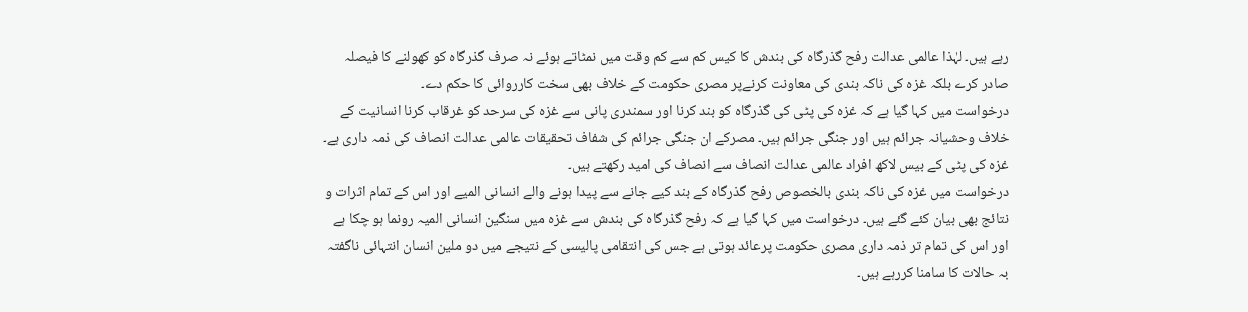رہے ہیں۔ لہٰذا عالمی عدالت رفح گذرگاہ کی بندش کا کیس کم سے کم وقت میں نمٹاتے ہوئے نہ صرف گذرگاہ کو کھولنے کا فیصلہ صادر کرے بلکہ غزہ کی ناکہ بندی کی معاونت کرنےپر مصری حکومت کے خلاف بھی سخت کارروائی کا حکم دے۔
درخواست میں کہا گیا ہے کہ غزہ کی پٹی کی گذرگاہ کو بند کرنا اور سمندری پانی سے غزہ کی سرحد کو غرقاب کرنا انسانیت کے خلاف وحشیانہ جرائم ہیں اور جنگی جرائم ہیں۔ مصرکے ان جنگی جرائم کی شفاف تحقیقات عالمی عدالت انصاف کی ذمہ داری ہے۔ غزہ کی پٹی کے بیس لاکھ افراد عالمی عدالت انصاف سے انصاف کی امید رکھتے ہیں۔
درخواست میں غزہ کی ناکہ بندی بالخصوص رفح گذرگاہ کے بند کیے جانے سے پیدا ہونے والے انسانی المیے اور اس کے تمام اثرات و نتائج بھی بیان کئے گئے ہیں۔ درخواست میں کہا گیا ہے کہ رفح گذرگاہ کی بندش سے غزہ میں سنگین انسانی المیہ رونما ہو چکا ہے اور اس کی تمام تر ذمہ داری مصری حکومت پرعائد ہوتی ہے جس کی انتقامی پالیسی کے نتیجے میں دو ملین انسان انتہائی ناگفتہ بہ حالات کا سامنا کررہے ہیں۔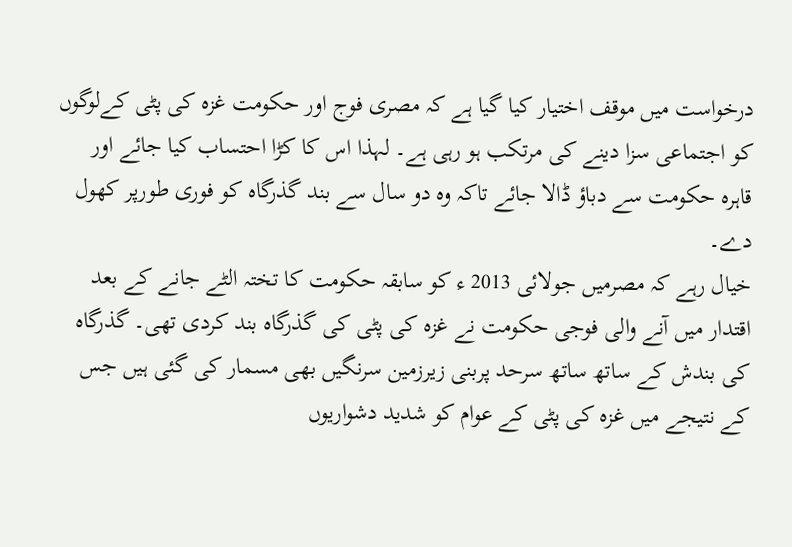درخواست میں موقف اختیار کیا گیا ہے کہ مصری فوج اور حکومت غزہ کی پٹی کےلوگوں کو اجتماعی سزا دینے کی مرتکب ہو رہی ہے۔ لہذا اس کا کڑا احتساب کیا جائے اور قاہرہ حکومت سے دباؤ ڈالا جائے تاکہ وہ دو سال سے بند گذرگاہ کو فوری طورپر کھول دے۔
خیال رہے کہ مصرمیں جولائی 2013 ء کو سابقہ حکومت کا تختہ الٹے جانے کے بعد اقتدار میں آنے والی فوجی حکومت نے غزہ کی پٹی کی گذرگاہ بند کردی تھی۔ گذرگاہ کی بندش کے ساتھ ساتھ سرحد پربنی زیرزمین سرنگیں بھی مسمار کی گئی ہیں جس کے نتیجے میں غزہ کی پٹی کے عوام کو شدید دشواریوں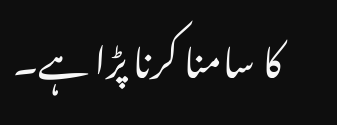کا سامنا کرنا پڑا ہے۔